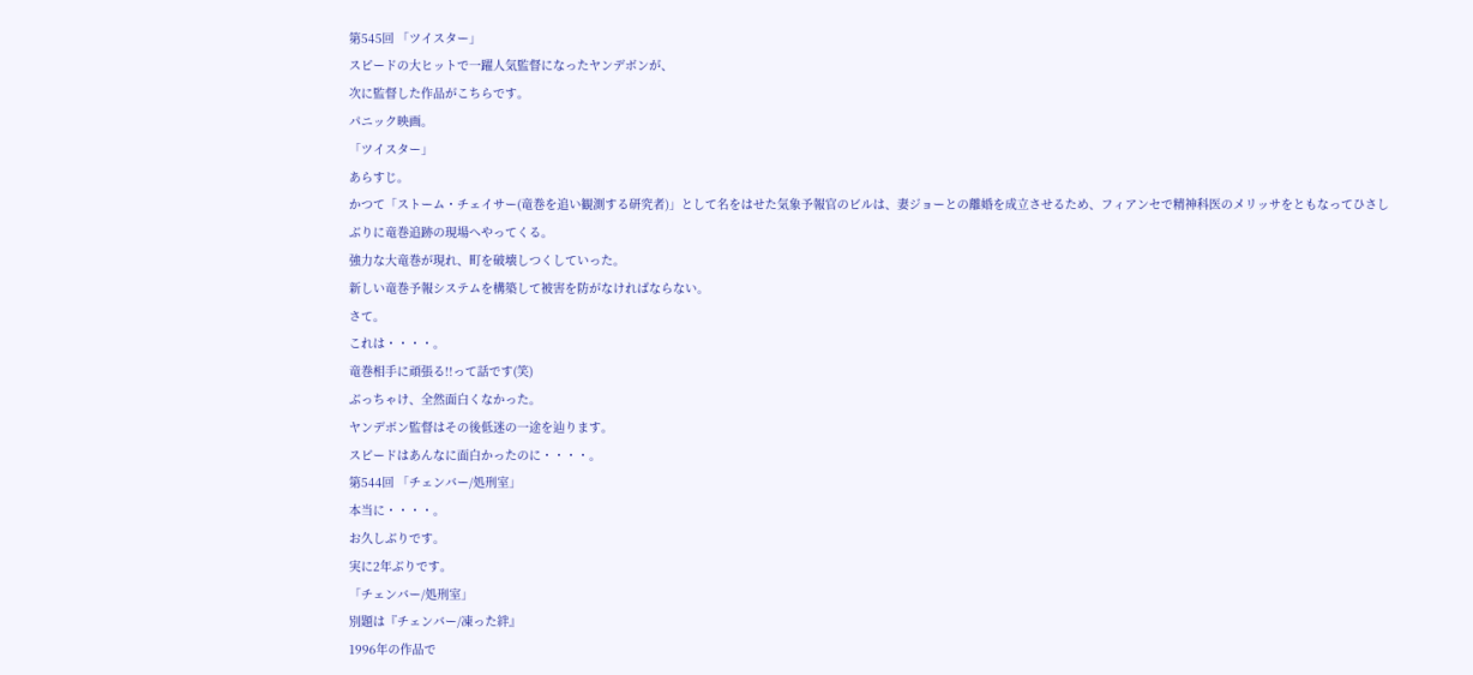第545回 「ツイスター」
スピードの大ヒットで一躍人気監督になったヤンデボンが、
次に監督した作品がこちらです。
パニック映画。
「ツイスター」
あらすじ。
かつて「ストーム・チェイサー(竜巻を追い観測する研究者)」として名をはせた気象予報官のビルは、妻ジョーとの離婚を成立させるため、フィアンセで精神科医のメリッサをともなってひさしぶりに竜巻追跡の現場へやってくる。
強力な大竜巻が現れ、町を破壊しつくしていった。
新しい竜巻予報システムを構築して被害を防がなければならない。
さて。
これは・・・・。
竜巻相手に頑張る!!って話です(笑)
ぶっちゃけ、全然面白くなかった。
ヤンデボン監督はその後低迷の一途を辿ります。
スピードはあんなに面白かったのに・・・・。
第544回 「チェンバー/処刑室」
本当に・・・・。
お久しぶりです。
実に2年ぶりです。
「チェンバー/処刑室」
別題は『チェンバー/凍った絆』
1996年の作品で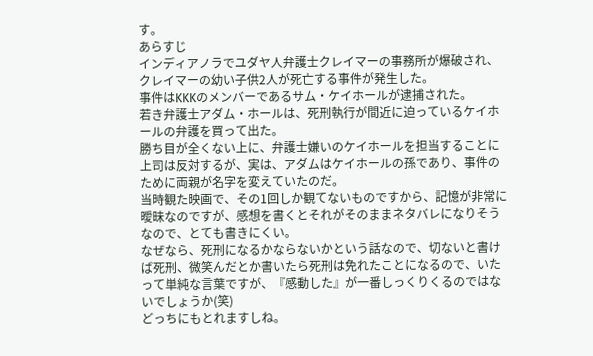す。
あらすじ
インディアノラでユダヤ人弁護士クレイマーの事務所が爆破され、クレイマーの幼い子供2人が死亡する事件が発生した。
事件はKKKのメンバーであるサム・ケイホールが逮捕された。
若き弁護士アダム・ホールは、死刑執行が間近に迫っているケイホールの弁護を買って出た。
勝ち目が全くない上に、弁護士嫌いのケイホールを担当することに上司は反対するが、実は、アダムはケイホールの孫であり、事件のために両親が名字を変えていたのだ。
当時観た映画で、その1回しか観てないものですから、記憶が非常に曖昧なのですが、感想を書くとそれがそのままネタバレになりそうなので、とても書きにくい。
なぜなら、死刑になるかならないかという話なので、切ないと書けば死刑、微笑んだとか書いたら死刑は免れたことになるので、いたって単純な言葉ですが、『感動した』が一番しっくりくるのではないでしょうか(笑)
どっちにもとれますしね。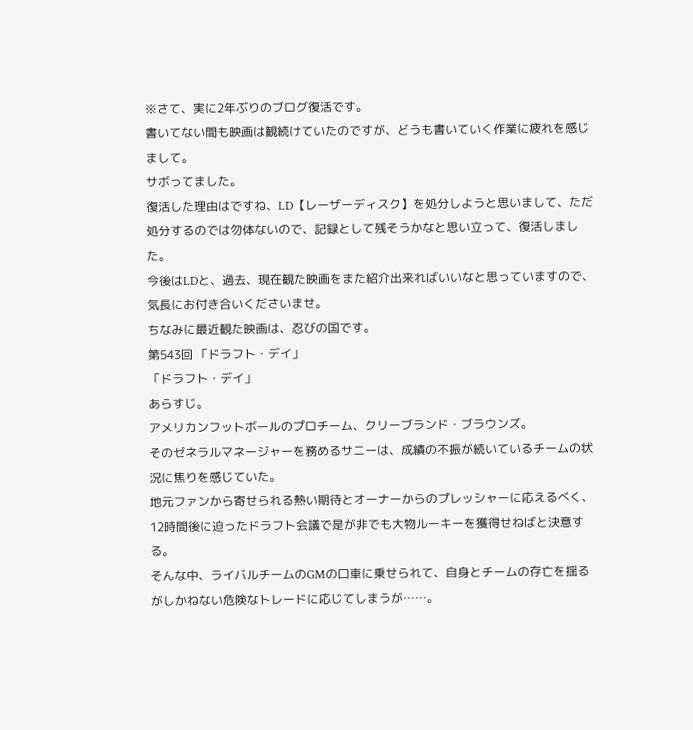※さて、実に2年ぶりのブログ復活です。
書いてない間も映画は観続けていたのですが、どうも書いていく作業に疲れを感じまして。
サボってました。
復活した理由はですね、LD【レーザーディスク】を処分しようと思いまして、ただ処分するのでは勿体ないので、記録として残そうかなと思い立って、復活しました。
今後はLDと、過去、現在観た映画をまた紹介出来ればいいなと思っていますので、気長にお付き合いくださいませ。
ちなみに最近観た映画は、忍びの国です。
第543回 「ドラフト・デイ」
「ドラフト・デイ」
あらすじ。
アメリカンフットボールのプロチーム、クリーブランド・ブラウンズ。
そのゼネラルマネージャーを務めるサニーは、成績の不振が続いているチームの状況に焦りを感じていた。
地元ファンから寄せられる熱い期待とオーナーからのプレッシャーに応えるべく、12時間後に迫ったドラフト会議で是が非でも大物ルーキーを獲得せねばと決意する。
そんな中、ライバルチームのGMの口車に乗せられて、自身とチームの存亡を揺るがしかねない危険なトレードに応じてしまうが……。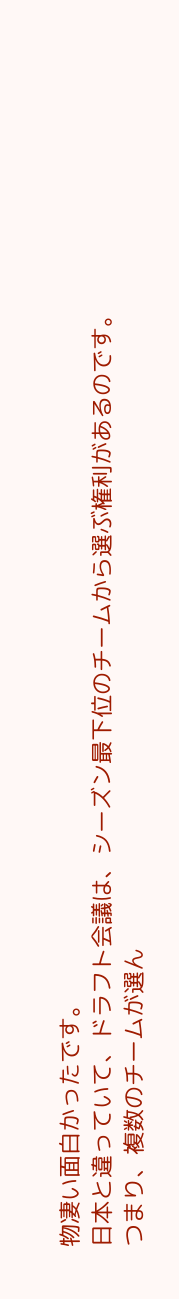物凄い面白かったです。
日本と違っていて、ドラフト会議は、シーズン最下位のチームから選ぶ権利があるのです。
つまり、複数のチームが選ん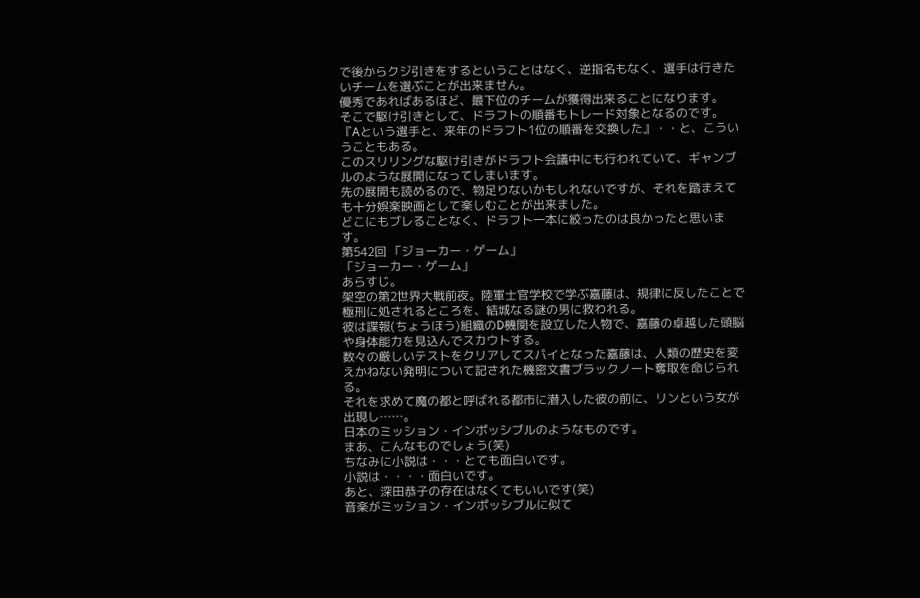で後からクジ引きをするということはなく、逆指名もなく、選手は行きたいチームを選ぶことが出来ません。
優秀であればあるほど、最下位のチームが獲得出来ることになります。
そこで駆け引きとして、ドラフトの順番もトレード対象となるのです。
『Aという選手と、来年のドラフト1位の順番を交換した』・・と、こういうこともある。
このスリリングな駆け引きがドラフト会議中にも行われていて、ギャンブルのような展開になってしまいます。
先の展開も読めるので、物足りないかもしれないですが、それを踏まえても十分娯楽映画として楽しむことが出来ました。
どこにもブレることなく、ドラフト一本に絞ったのは良かったと思います。
第542回 「ジョーカー・ゲーム」
「ジョーカー・ゲーム」
あらすじ。
架空の第2世界大戦前夜。陸軍士官学校で学ぶ嘉藤は、規律に反したことで極刑に処されるところを、結城なる謎の男に救われる。
彼は諜報(ちょうほう)組織のD機関を設立した人物で、嘉藤の卓越した頭脳や身体能力を見込んでスカウトする。
数々の厳しいテストをクリアしてスパイとなった嘉藤は、人類の歴史を変えかねない発明について記された機密文書ブラックノート奪取を命じられる。
それを求めて魔の都と呼ばれる都市に潜入した彼の前に、リンという女が出現し……。
日本のミッション・インポッシブルのようなものです。
まあ、こんなものでしょう(笑)
ちなみに小説は・・・とても面白いです。
小説は・・・・面白いです。
あと、深田恭子の存在はなくてもいいです(笑)
音楽がミッション・インポッシブルに似て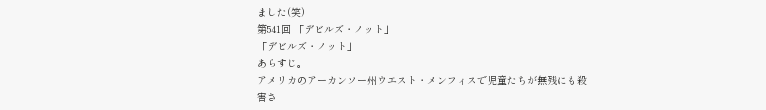ました(笑)
第541回 「デビルズ・ノット」
「デビルズ・ノット」
あらすじ。
アメリカのアーカンソー州ウエスト・メンフィスで児童たちが無残にも殺害さ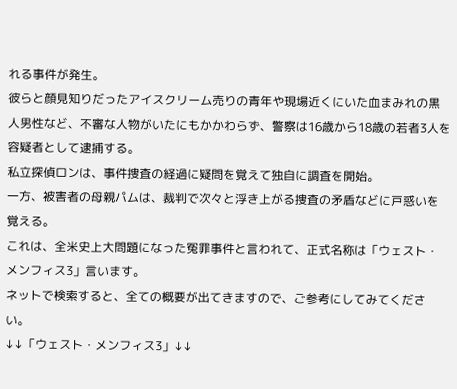れる事件が発生。
彼らと顔見知りだったアイスクリーム売りの青年や現場近くにいた血まみれの黒人男性など、不審な人物がいたにもかかわらず、警察は16歳から18歳の若者3人を容疑者として逮捕する。
私立探偵ロンは、事件捜査の経過に疑問を覚えて独自に調査を開始。
一方、被害者の母親パムは、裁判で次々と浮き上がる捜査の矛盾などに戸惑いを覚える。
これは、全米史上大問題になった冤罪事件と言われて、正式名称は「ウェスト・メンフィス3」言います。
ネットで検索すると、全ての概要が出てきますので、ご参考にしてみてください。
↓↓「ウェスト・メンフィス3」↓↓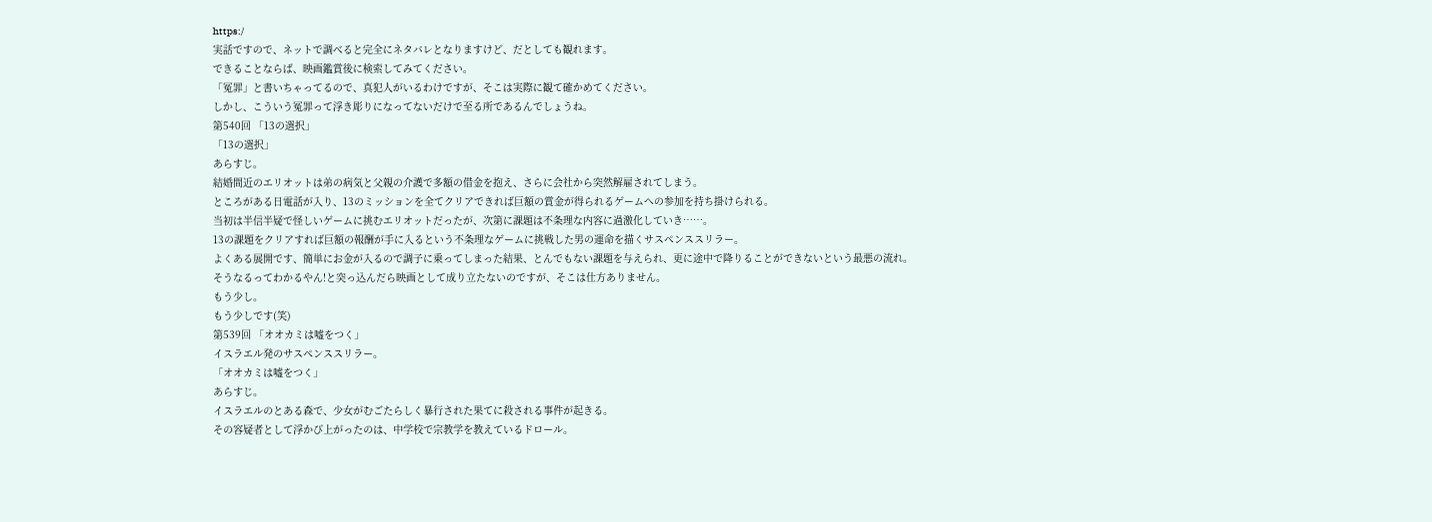https:/
実話ですので、ネットで調べると完全にネタバレとなりますけど、だとしても観れます。
できることならば、映画鑑賞後に検索してみてください。
「冤罪」と書いちゃってるので、真犯人がいるわけですが、そこは実際に観て確かめてください。
しかし、こういう冤罪って浮き彫りになってないだけで至る所であるんでしょうね。
第540回 「13の選択」
「13の選択」
あらすじ。
結婚間近のエリオットは弟の病気と父親の介護で多額の借金を抱え、さらに会社から突然解雇されてしまう。
ところがある日電話が入り、13のミッションを全てクリアできれば巨額の賞金が得られるゲームへの参加を持ち掛けられる。
当初は半信半疑で怪しいゲームに挑むエリオットだったが、次第に課題は不条理な内容に過激化していき……。
13の課題をクリアすれば巨額の報酬が手に入るという不条理なゲームに挑戦した男の運命を描くサスペンススリラー。
よくある展開です、簡単にお金が入るので調子に乗ってしまった結果、とんでもない課題を与えられ、更に途中で降りることができないという最悪の流れ。
そうなるってわかるやん!と突っ込んだら映画として成り立たないのですが、そこは仕方ありません。
もう少し。
もう少しです(笑)
第539回 「オオカミは嘘をつく」
イスラエル発のサスペンススリラー。
「オオカミは嘘をつく」
あらすじ。
イスラエルのとある森で、少女がむごたらしく暴行された果てに殺される事件が起きる。
その容疑者として浮かび上がったのは、中学校で宗教学を教えているドロール。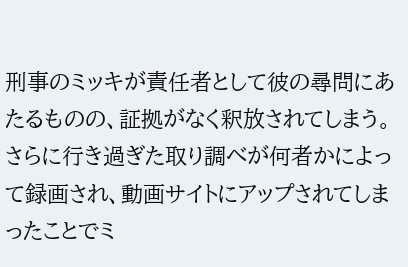刑事のミッキが責任者として彼の尋問にあたるものの、証拠がなく釈放されてしまう。
さらに行き過ぎた取り調べが何者かによって録画され、動画サイトにアップされてしまったことでミ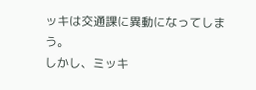ッキは交通課に異動になってしまう。
しかし、ミッキ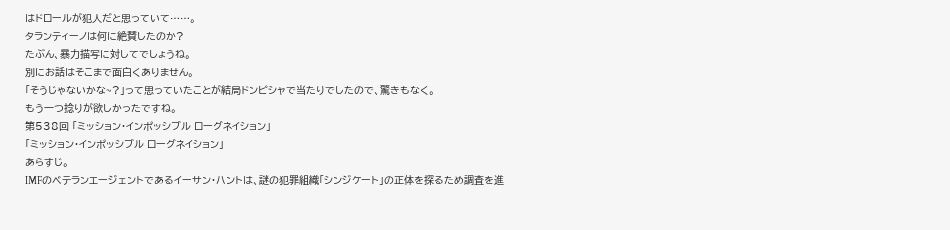はドロールが犯人だと思っていて……。
タランティーノは何に絶賛したのか?
たぶん、暴力描写に対してでしょうね。
別にお話はそこまで面白くありません。
「そうじゃないかな~?」って思っていたことが結局ドンピシャで当たりでしたので、驚きもなく。
もう一つ捻りが欲しかったですね。
第538回 「ミッション・インポッシブル ローグネイション」
「ミッション・インポッシブル ローグネイション」
あらすじ。
IMFのベテランエージェントであるイーサン・ハントは、謎の犯罪組織「シンジケート」の正体を探るため調査を進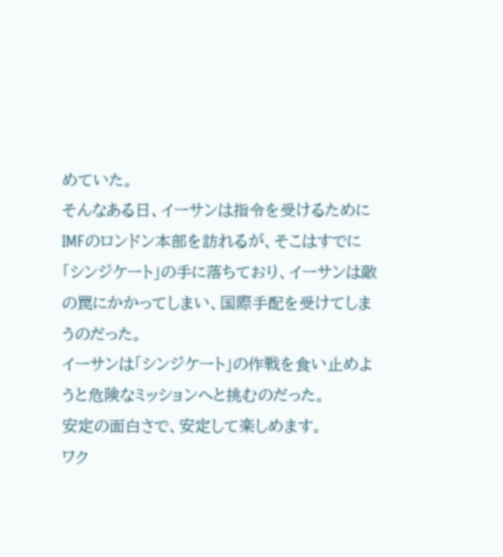めていた。
そんなある日、イーサンは指令を受けるためにIMFのロンドン本部を訪れるが、そこはすでに「シンジケート」の手に落ちており、イーサンは敵の罠にかかってしまい、国際手配を受けてしまうのだった。
イーサンは「シンジケート」の作戦を食い止めようと危険なミッションへと挑むのだった。
安定の面白さで、安定して楽しめます。
ワク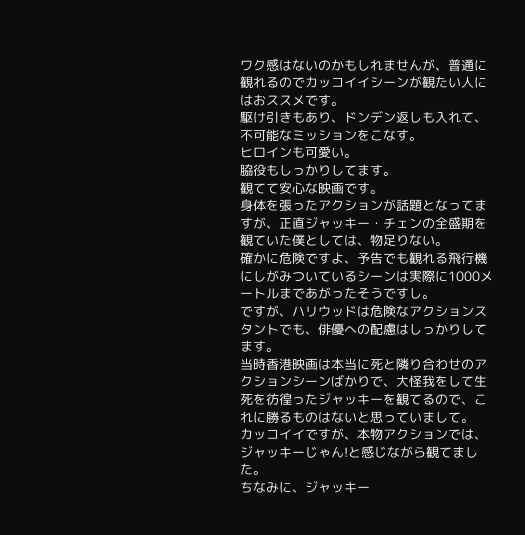ワク感はないのかもしれませんが、普通に観れるのでカッコイイシーンが観たい人にはおススメです。
駆け引きもあり、ドンデン返しも入れて、不可能なミッションをこなす。
ヒロインも可愛い。
脇役もしっかりしてます。
観てて安心な映画です。
身体を張ったアクションが話題となってますが、正直ジャッキー・チェンの全盛期を観ていた僕としては、物足りない。
確かに危険ですよ、予告でも観れる飛行機にしがみついているシーンは実際に1000メートルまであがったそうですし。
ですが、ハリウッドは危険なアクションスタントでも、俳優への配慮はしっかりしてます。
当時香港映画は本当に死と隣り合わせのアクションシーンばかりで、大怪我をして生死を彷徨ったジャッキーを観てるので、これに勝るものはないと思っていまして。
カッコイイですが、本物アクションでは、ジャッキーじゃん!と感じながら観てました。
ちなみに、ジャッキー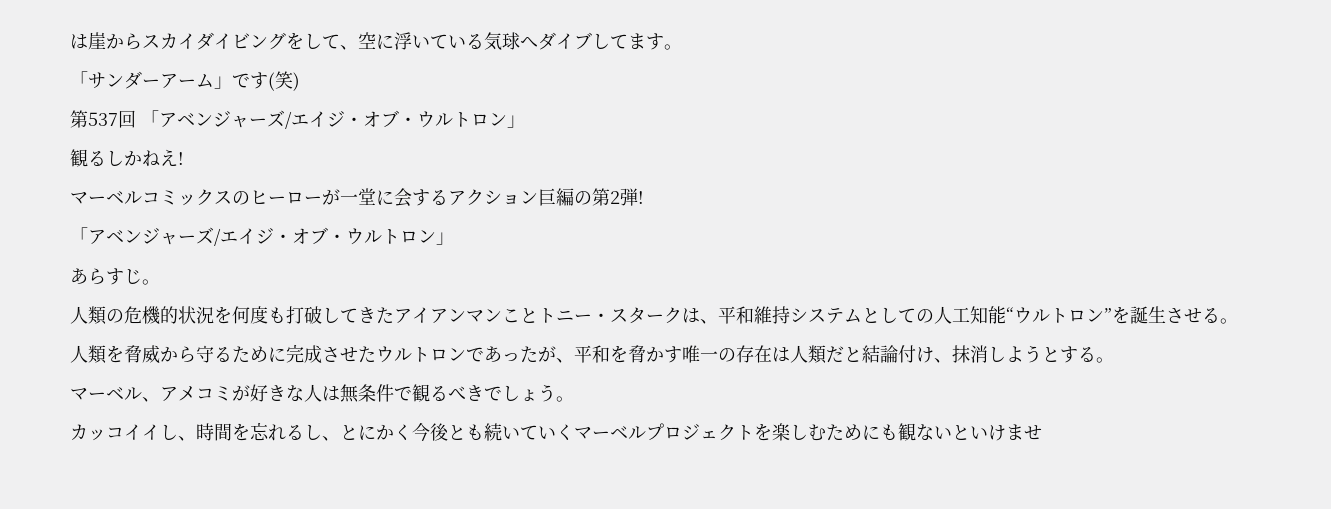は崖からスカイダイビングをして、空に浮いている気球へダイブしてます。
「サンダーアーム」です(笑)
第537回 「アベンジャーズ/エイジ・オブ・ウルトロン」
観るしかねえ!
マーベルコミックスのヒーローが一堂に会するアクション巨編の第2弾!
「アベンジャーズ/エイジ・オブ・ウルトロン」
あらすじ。
人類の危機的状況を何度も打破してきたアイアンマンことトニー・スタークは、平和維持システムとしての人工知能“ウルトロン”を誕生させる。
人類を脅威から守るために完成させたウルトロンであったが、平和を脅かす唯一の存在は人類だと結論付け、抹消しようとする。
マーベル、アメコミが好きな人は無条件で観るべきでしょう。
カッコイイし、時間を忘れるし、とにかく今後とも続いていくマーベルプロジェクトを楽しむためにも観ないといけませ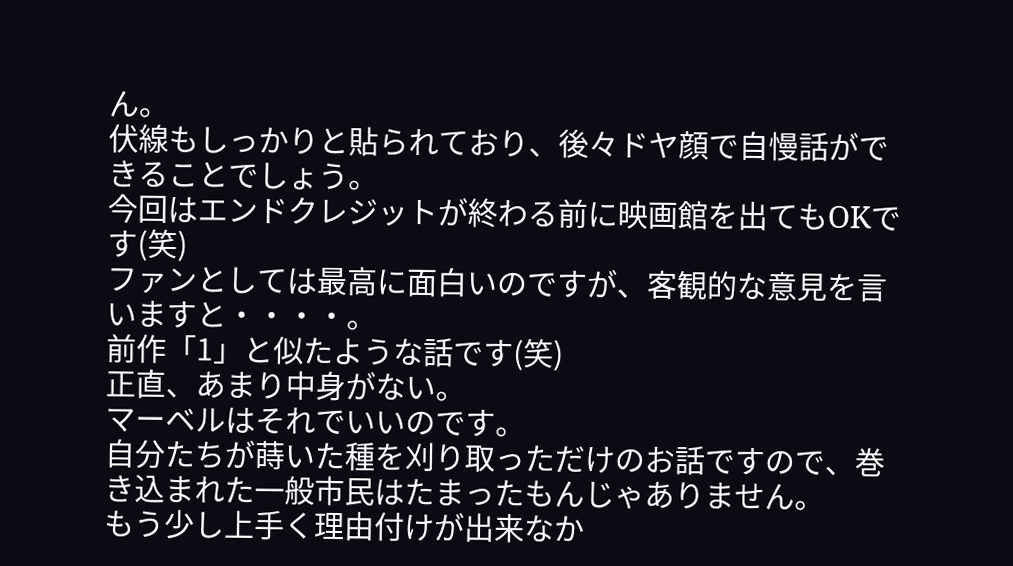ん。
伏線もしっかりと貼られており、後々ドヤ顔で自慢話ができることでしょう。
今回はエンドクレジットが終わる前に映画館を出てもOKです(笑)
ファンとしては最高に面白いのですが、客観的な意見を言いますと・・・・。
前作「1」と似たような話です(笑)
正直、あまり中身がない。
マーベルはそれでいいのです。
自分たちが蒔いた種を刈り取っただけのお話ですので、巻き込まれた一般市民はたまったもんじゃありません。
もう少し上手く理由付けが出来なか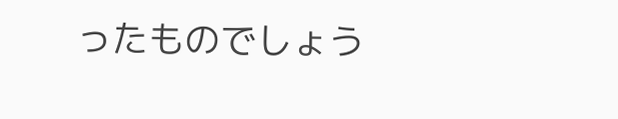ったものでしょう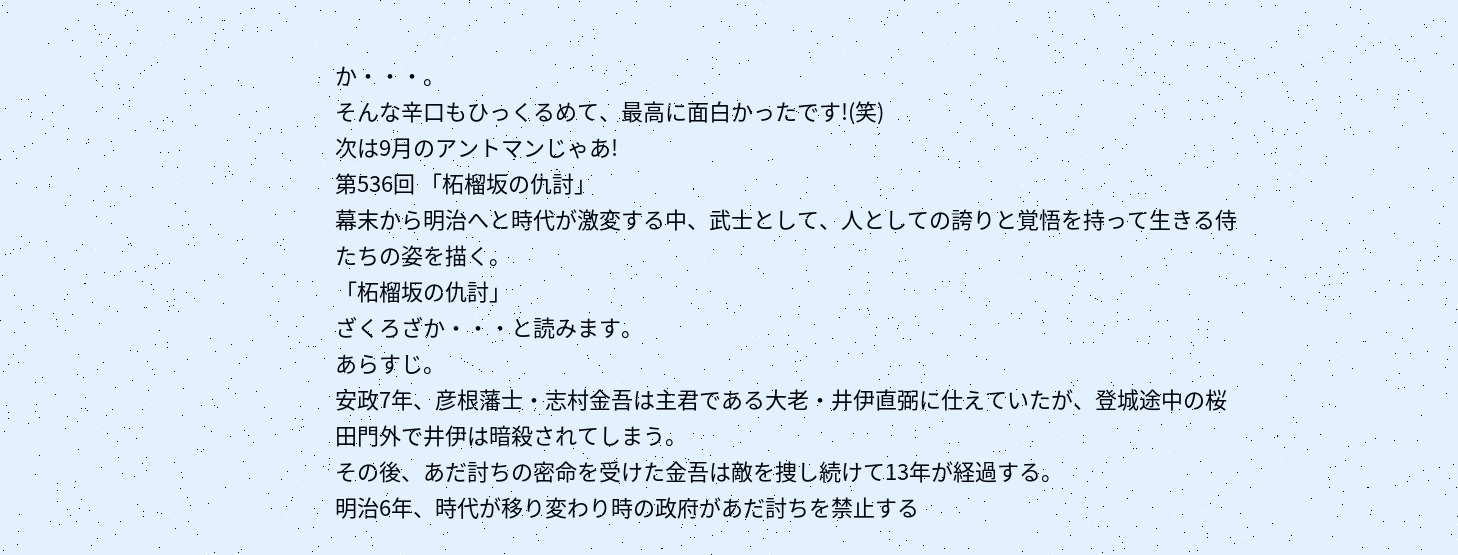か・・・。
そんな辛口もひっくるめて、最高に面白かったです!(笑)
次は9月のアントマンじゃあ!
第536回 「柘榴坂の仇討」
幕末から明治へと時代が激変する中、武士として、人としての誇りと覚悟を持って生きる侍たちの姿を描く。
「柘榴坂の仇討」
ざくろざか・・・と読みます。
あらすじ。
安政7年、彦根藩士・志村金吾は主君である大老・井伊直弼に仕えていたが、登城途中の桜田門外で井伊は暗殺されてしまう。
その後、あだ討ちの密命を受けた金吾は敵を捜し続けて13年が経過する。
明治6年、時代が移り変わり時の政府があだ討ちを禁止する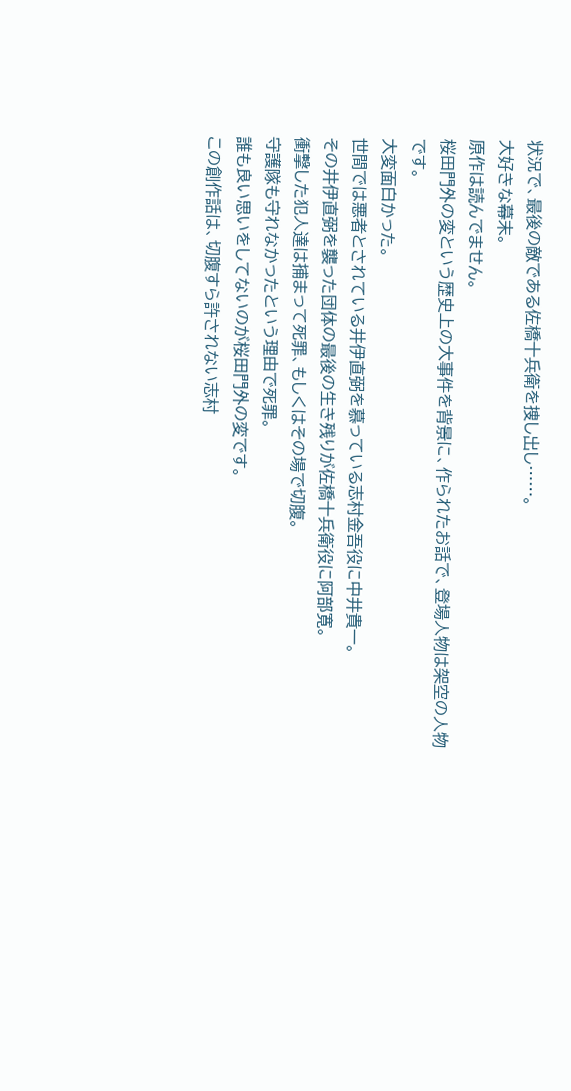状況で、最後の敵である佐橋十兵衛を捜し出し……。
大好きな幕末。
原作は読んでません。
桜田門外の変という歴史上の大事件を背景に、作られたお話で、登場人物は架空の人物です。
大変面白かった。
世間では悪者とされている井伊直弼を慕っている志村金吾役に中井貴一。
その井伊直弼を襲った団体の最後の生き残りが佐橋十兵衛役に阿部寛。
衝撃した犯人達は捕まって死罪、もしくはその場で切腹。
守護隊も守れなかったという理由で死罪。
誰も良い思いをしてないのが桜田門外の変です。
この創作話は、切腹すら許されない志村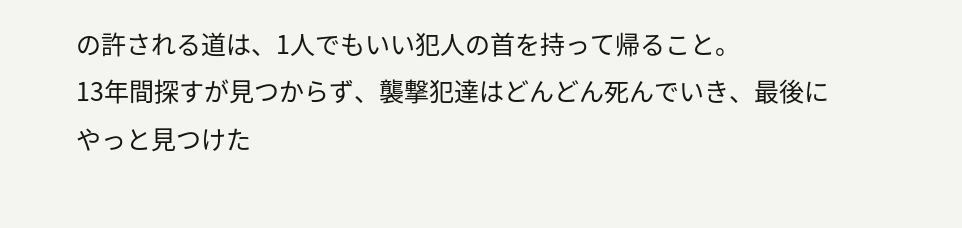の許される道は、1人でもいい犯人の首を持って帰ること。
13年間探すが見つからず、襲撃犯達はどんどん死んでいき、最後にやっと見つけた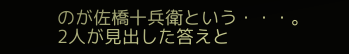のが佐橋十兵衛という・・・。
2人が見出した答えと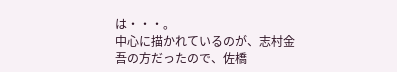は・・・。
中心に描かれているのが、志村金吾の方だったので、佐橋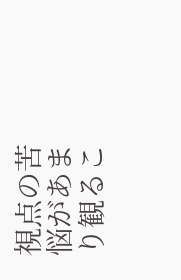視点の苦悩があまり観るこ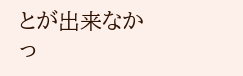とが出来なかっ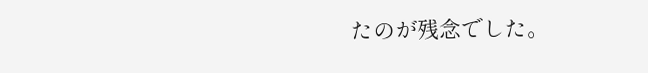たのが残念でした。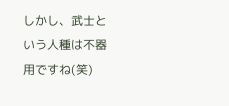しかし、武士という人種は不器用ですね(笑)